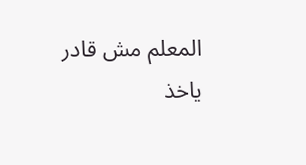المعلم مش قادر ياخذ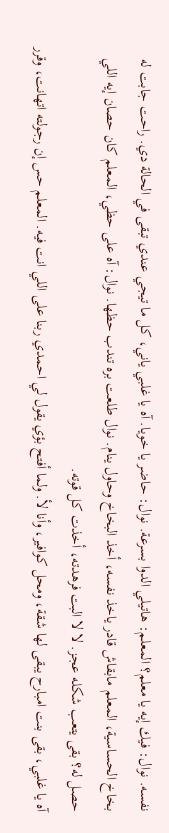نفسه. نوال: فيك إيه يا معلم؟ المعلم: هاتيلي الدوا بسرعة. نوال: حاضر يا خويا. آه يا غلبي ياني، كل ما تيجي عندي تبقى في الحالة دي. راحت جابت له بخاخ الحساسية، المعلم مابقاش قادر ياخذ نفسه، أخذ البخاخ وحاول ينام. نوال طلعت بره تندب حظها. نوال: آه على حظي، المعلم كان حصان إيه اللي حصل له؟ بقى يتعب شكله عجز. لا لا البت فرهدته، أخذت كل قوته.
آه يا غلبي، بقى بنت امبارح يبقى لها شقة، ومحل كوافير، وأنا لأ. ولما أفتح بؤي يقول لي احمدي ربنا على اللي انت فيه. المعلم حس إن رجولته اتهانت، وقرر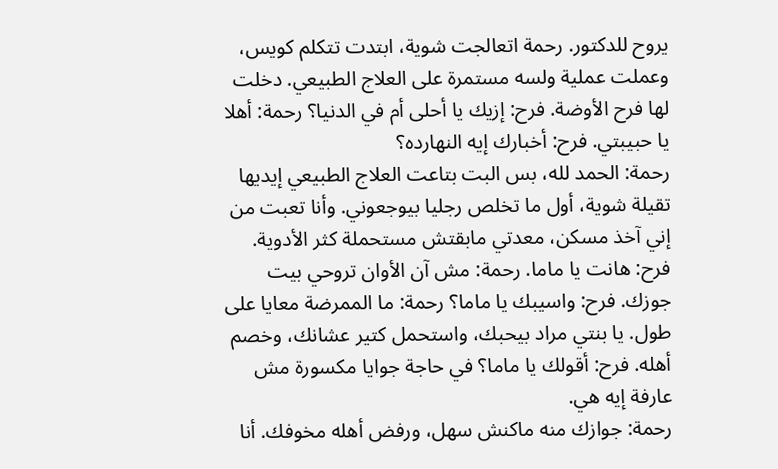يروح للدكتور. رحمة اتعالجت شوية، ابتدت تتكلم كويس، وعملت عملية ولسه مستمرة على العلاج الطبيعي. دخلت لها فرح الأوضة. فرح: إزيك يا أحلى أم في الدنيا؟ رحمة: أهلا يا حبيبتي. فرح: أخبارك إيه النهارده؟
رحمة: الحمد لله، بس البت بتاعت العلاج الطبيعي إيديها تقيلة شوية، أول ما تخلص رجليا بيوجعوني. وأنا تعبت من إني آخذ مسكن، معدتي مابقتش مستحملة كثر الأدوية. فرح: هانت يا ماما. رحمة: مش آن الأوان تروحي بيت جوزك. فرح: واسيبك يا ماما؟ رحمة: ما الممرضة معايا على طول. يا بنتي مراد بيحبك، واستحمل كتير عشانك، وخصم أهله. فرح: أقولك يا ماما؟ في حاجة جوايا مكسورة مش عارفة إيه هي.
رحمة: جوازك منه ماكنش سهل، ورفض أهله مخوفك. أنا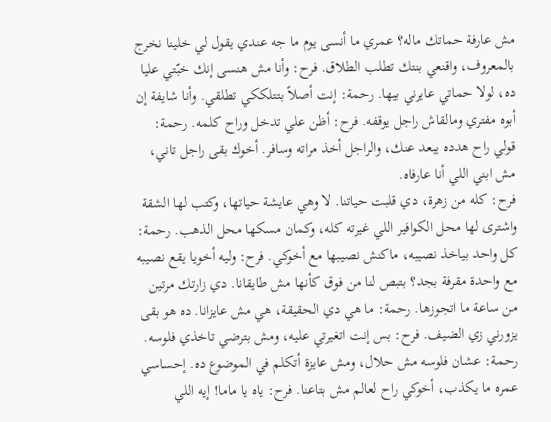مش عارفة حماتك ماله؟ عمري ما أنسى يوم ما جه عندي يقول لي خلينا نخرج بالمعروف، واقنعي بنتك تطلب الطلاق. فرح: وأنا مش هنسى إنك خبّتي عليا ده، لولا حماتي عايرني بيها. رحمة: إنت أصلاً بتتلككي تطلقي. وأنا شايفة إن أبوه مفتري ومالقاش راجل يوقفه. فرح: أظن علي تدخل وراح كلمه. رحمة: قولي راح هدده يبعد عنك، والراجل أخذ مراته وسافر. أخوك بقى راجل تاني، مش ابني اللي أنا عارفاه.
فرح: كله من زهرة، دي قلبت حياتنا. لا وهي عايشة حياتها، وكتب لها الشقة واشترى لها محل الكوافير اللي غيرته كله، وكمان مسكها محل الذهب. رحمة: كل واحد بياخذ نصيبه، ماكنش نصيبها مع أخوكي. فرح: وليه أخويا يقع نصيبه مع واحدة مقرفة بجد؟ بتبص لنا من فوق كأنها مش طايقانا. دي زارتك مرتين من ساعة ما اتجوزها. رحمة: ما هي دي الحقيقة، هي مش عايزانا. ده هو بقى يزورني زي الضيف. فرح: بس إنت اتغيرتي عليه، ومش بترضي تاخذي فلوسه.
رحمة: عشان فلوسه مش حلال، ومش عايزة أتكلم في الموضوع ده. إحساسي عمره ما يكذب، أخوكي راح لعالم مش بتاعنا. فرح: ياه يا ماما! إيه اللي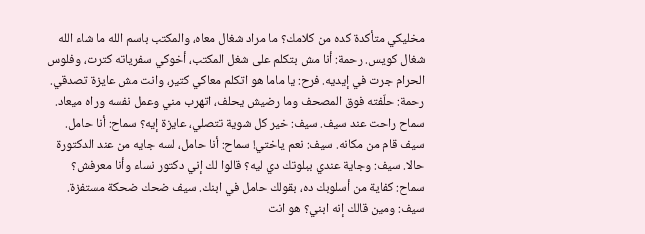مخليكي متأكدة كده من كلامك؟ ما مراد شغال معاه، والمكتب باسم الله ما شاء الله شغال كويس. رحمة: أنا مش بتكلم على شغل المكتب، أخوكي سفرياته كترت، وفلوس الحرام جرت في إيديه. فرح: يا ماما هو اتكلم معاكي كتير، وانت مش عايزة تصدقي.
رحمة: حلّفته فوق المصحف وما رضيش يحلف، اتهرب مني وعمل نفسه وراه ميعاد. سماح راحت عند سيف. سيف: خير كل شوية تتصلي، عايزة إيه؟ سماح: أنا حامل. سيف قام من مكانه. سيف: نعم ياختي! سماح: أنا حامل، لسه جايه من عند الدكتورة حالا. سيف: وجاية عندي ببلوتك دي ليه؟ قالوا لك إني دكتور نساء وأنا معرفش؟ سماح: كفاية من أسلوبك ده، بقولك حامل في ابنك. سيف ضحك ضحكة مستفزة. سيف: ومين قالك إنه ابني؟ هو انت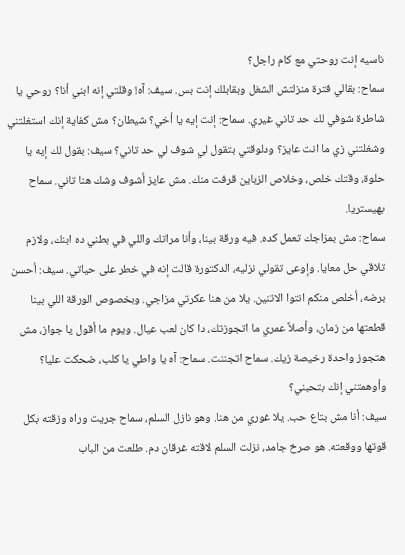ناسيه إنت روحتي مع كام راجل؟
سماح: بقالي فترة منزلتش الشغل وبقابلك إنت بس. سيف: آه! وقلتي إنه ابني أنا؟ روحي يا شاطرة شوفي لك حد تاني غيري. سماح: إنت إيه يا أخي؟ شيطان؟ مش كفاية إنك استغلتني وشغلتني زي ما انت عايز؟ ودلوقتي بتقول لي شوف لي حد تاني؟ سيف: بقول لك إيه يا حلوة، وقتك خلص، وخلاص الزباين قرفت منك. مش عايز أشوف وشك هنا تاني. سماح بهيستريا.
سماح: مش بمزاجك تعمل كده. فيه ورقة بينا، وأنا مراتك واللي في بطني ده ابنك، ولازم تلاقي حل معايا. وإوعى تقولي نزليه، الدكتورة قالت إنه في خطر على حياتي. سيف: أحسن برضه، أخلص منكم انتوا الاتنين. يلا من هنا عكرتي مزاجي. وبخصوص الورقة اللي بينا قطعتها من زمان، وأصلاً عمري ما اتجوزتك، دا كان لعب عيال. ويوم ما أقول يا جواز، مش هتجوز واحدة رخيصة زيك. سماح اتجننت. سماح: آه يا واطي يا كلب، ضحكت عليا؟ وأوهمتني إنك بتحبني؟
سيف: أنا مش بتاع حب. يلا غوري من هنا. وهو نازل السلم، سماح جريت وراه وزقته بكل قوتها ووقعته. هو صرخ جامد، نزلت السلم لاقته غرقان دم. طلعت من الباب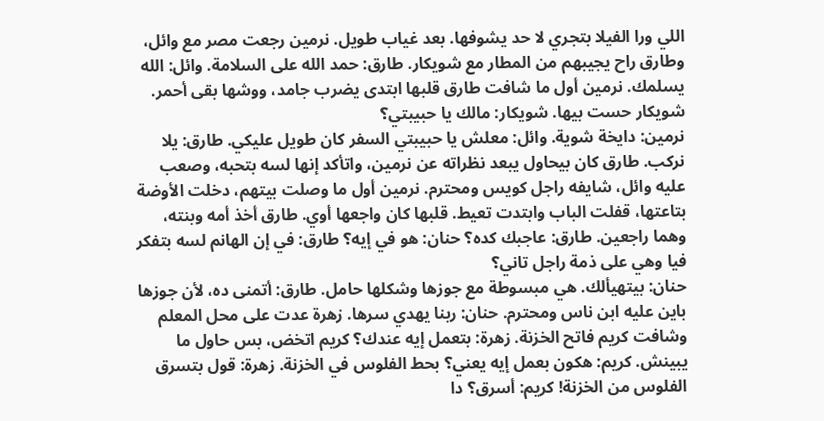اللي ورا الفيلا بتجري لا حد يشوفها. بعد غياب طويل. نرمين رجعت مصر مع وائل، وطارق راح يجيبهم من المطار مع شويكار. طارق: حمد الله على السلامة. وائل: الله يسلمك. نرمين أول ما شافت طارق قلبها ابتدى يضرب جامد، ووشها بقى أحمر. شويكار حست بيها. شويكار: مالك يا حبيبتي؟
نرمين: دايخة شوية. وائل: معلش يا حبيبتي السفر كان طويل عليكي. طارق: يلا نركب. طارق كان بيحاول يبعد نظراته عن نرمين، واتأكد إنها لسه بتحبه، وصعب عليه وائل، شايفه راجل كويس ومحترم. نرمين أول ما وصلت بيتهم، دخلت الأوضة بتاعتها، قفلت الباب وابتدت تعيط. قلبها كان واجعها أوي. طارق أخذ أمه وبنته، وهما راجعين. طارق: عاجبك كده؟ حنان: هو في إيه؟ طارق: في إن الهانم لسه بتفكر فيا وهي على ذمة راجل تاني؟
حنان: بيتهيألك. هي مبسوطة مع جوزها وشكلها حامل. طارق: أتمنى ده، لأن جوزها باين عليه ابن ناس ومحترم. حنان: ربنا يهدي سرها. زهرة عدت على محل المعلم وشافت كريم فاتح الخزنة. زهرة: بتعمل إيه عندك؟ كريم اتخض، بس حاول ما يبينش. كريم: هكون بعمل إيه يعني؟ بحط الفلوس في الخزنة. زهرة: قول بتسرق الفلوس من الخزنة! كريم: أسرق؟ دا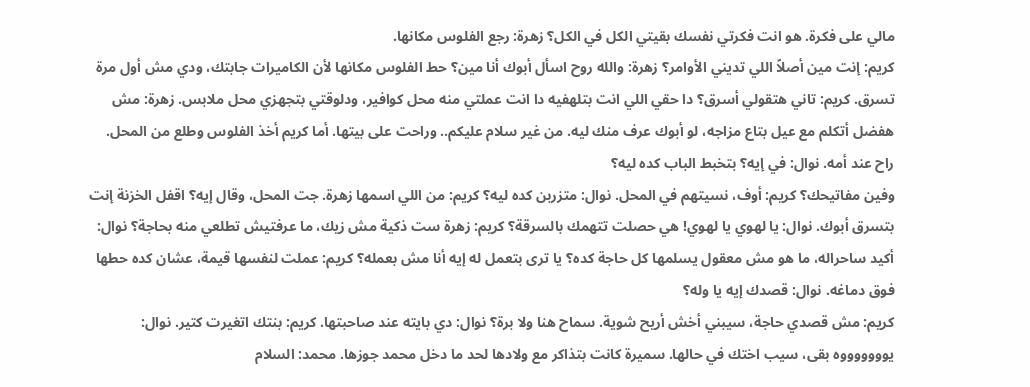مالي على فكرة. هو انت فكرتي نفسك بقيتي الكل في الكل؟ زهرة: رجع الفلوس مكانها.
كريم: إنت مين أصلاً اللي تديني الأوامر؟ زهرة: والله روح اسأل أبوك أنا مين؟ حط الفلوس مكانها لأن الكاميرات جابتك، ودي مش أول مرة تسرق. كريم: تاني هتقولي أسرق؟ دا حقي اللي انت بتلهفيه دا انت عملتي منه محل كوافير، ودلوقتي بتجهزي محل ملابس. زهرة: مش هفضل أتكلم مع عيل بتاع مزاجه، لو أبوك عرف منك ليه. من غير سلام عليكم.. وراحت على بيتها. أما كريم أخذ الفلوس وطلع من المحل. راح عند أمه. نوال: في إيه؟ بتخبط الباب كده ليه؟
وفين مفاتيحك؟ كريم: أوف، نسيتهم في المحل. نوال: متزربن كده ليه؟ كريم: من اللي اسمها زهرة. جت المحل، وقال إيه؟ اقفل الخزنة إنت بتسرق أبوك. نوال: يا لهوي يا لهوي! هي حصلت تتهمك بالسرقة؟ كريم: زهرة ست ذكية مش زيك، ما عرفتيش تطلعي منه بحاجة؟ نوال: أكيد ساحراله، ما هو مش معقول يسلمها كل حاجة كده؟ يا ترى بتعمل له إيه أنا مش بعمله؟ كريم: عملت لنفسها قيمة، عشان كده حطها فوق دماغه. نوال: قصدك إيه يا وله؟
كريم: مش قصدي حاجة، سيبني أخش أريح شوية. سماح هنا ولا برة؟ نوال: دي بايته عند صاحبتها. كريم: بنتك اتغيرت كتير. نوال: يوووووووه بقى، سيب اختك في حالها. سميرة كانت بتذاكر مع ولادها لحد ما دخل محمد جوزها. محمد: السلام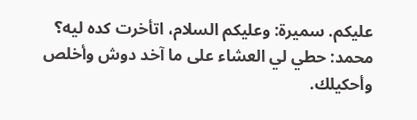عليكم. سميرة: وعليكم السلام، اتأخرت كده ليه؟ محمد: حطي لي العشاء على ما آخد دوش وأخلص وأحكيلك.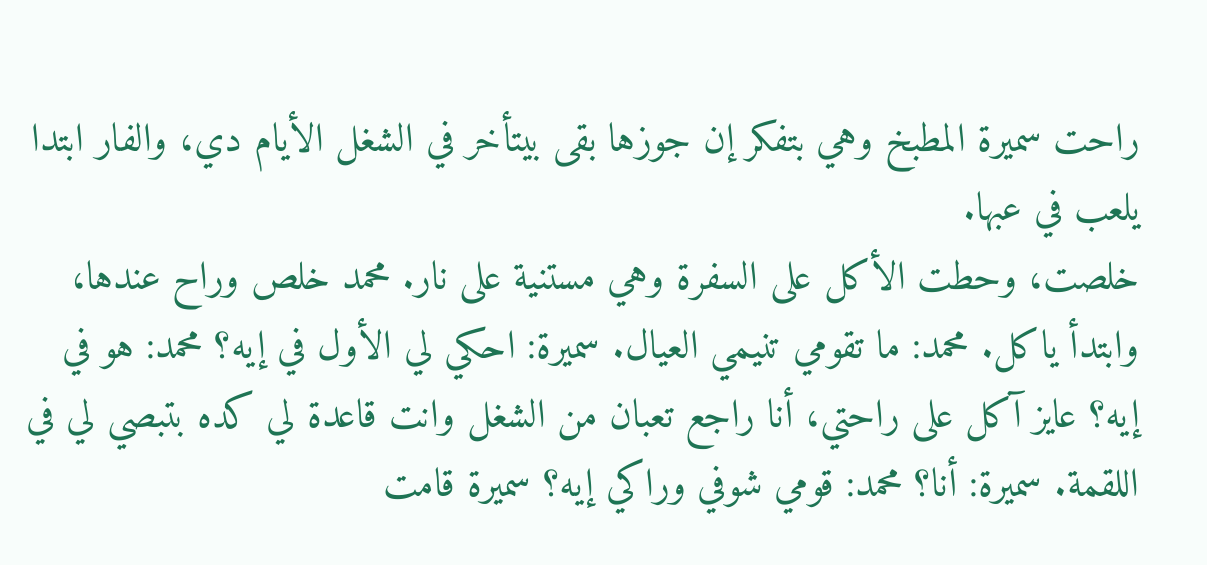راحت سميرة المطبخ وهي بتفكر إن جوزها بقى بيتأخر في الشغل الأيام دي، والفار ابتدا يلعب في عبها.
خلصت، وحطت الأكل على السفرة وهي مستنية على نار. محمد خلص وراح عندها، وابتدأ ياكل. محمد: ما تقومي تنيمي العيال. سميرة: احكي لي الأول في إيه؟ محمد: هو في إيه؟ عايز آكل على راحتي، أنا راجع تعبان من الشغل وانت قاعدة لي كده بتبصي لي في اللقمة. سميرة: أنا؟ محمد: قومي شوفي وراكي إيه؟ سميرة قامت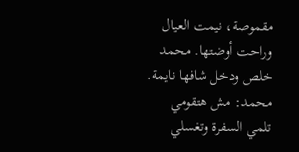مقموصة، نيمت العيال وراحت أوضتها. محمد خلص ودخل شافها نايمة. محمد: مش هتقومي تلمي السفرة وتغسلي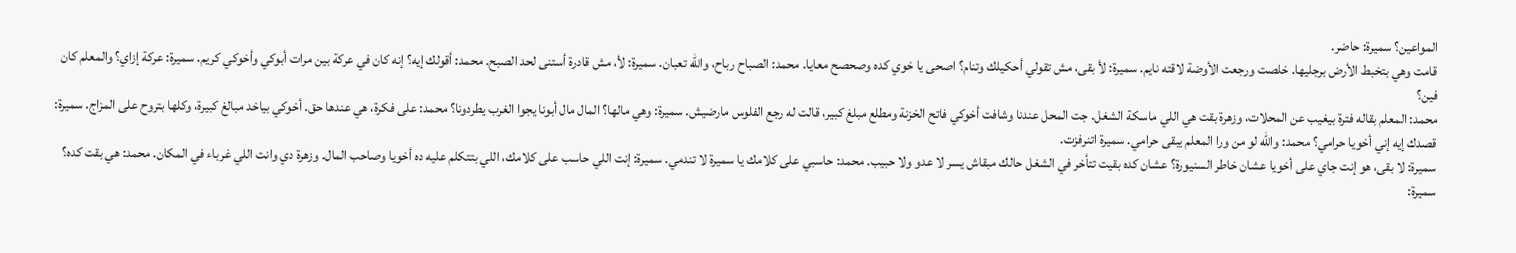المواعين؟ سميرة: حاضر.
قامت وهي بتخبط الأرض برجليها. خلصت ورجعت الأوضة لاقته نايم. سميرة: لأ بقى، مش تقولي أحكيلك وتنام؟ اصحى يا خوي كده وصحصح معايا. محمد: الصباح رباح، والله تعبان. سميرة: لأ، مش قادرة أستنى لحد الصبح. محمد: أقولك إيه؟ إنه كان في عركة بين مرات أبوكي وأخوكي كريم. سميرة: عركة إزاي؟ والمعلم كان فين؟
محمد: المعلم بقاله فترة بيغيب عن المحلات، وزهرة بقت هي اللي ماسكة الشغل. جت المحل عندنا وشافت أخوكي فاتح الخزنة ومطلع مبلغ كبير، قالت له رجع الفلوس مارضيش. سميرة: وهي مالها؟ المال مال أبونا يجوا الغرب يطردونا؟ محمد: على فكرة، هي عندها حق. أخوكي بياخد مبالغ كبيرة، وكلها بتروح على المزاج. سميرة: قصدك إيه إني أخويا حرامي؟ محمد: والله لو من ورا المعلم يبقى حرامي. سميرة اتنرفزت.
سميرة: لا بقى، هو إنت جاي على أخويا عشان خاطر السنيورة؟ عشان كده بقيت تتأخر في الشغل حالك مبقاش يسر لا عدو ولا حبيب. محمد: حاسبي على كلامك يا سميرة لا تندمي. سميرة: إنت اللي حاسب على كلامك، اللي بتتكلم عليه ده أخويا وصاحب المال. وزهرة دي وانت اللي غرباء في المكان. محمد: هي بقت كده؟ سميرة: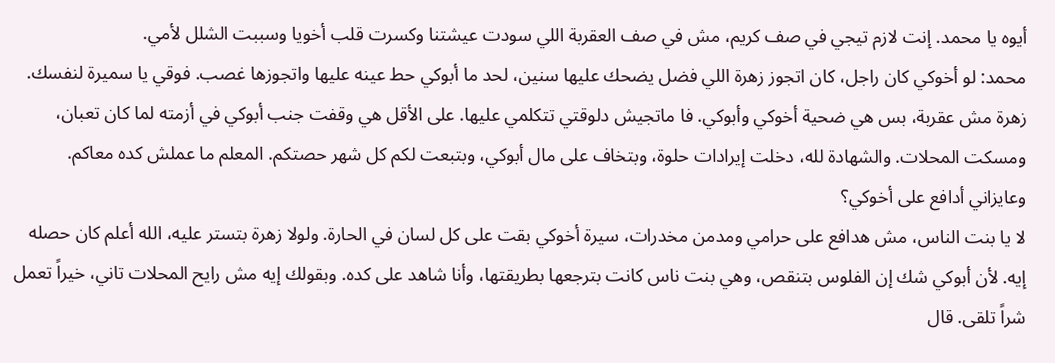أيوه يا محمد. إنت لازم تيجي في صف كريم، مش في صف العقربة اللي سودت عيشتنا وكسرت قلب أخويا وسببت الشلل لأمي.
محمد: لو أخوكي كان راجل، كان اتجوز زهرة اللي فضل يضحك عليها سنين، لحد ما أبوكي حط عينه عليها واتجوزها غصب. فوقي يا سميرة لنفسك. زهرة مش عقربة، بس هي ضحية أخوكي وأبوكي. فا ماتجيش دلوقتي تتكلمي عليها. على الأقل هي وقفت جنب أبوكي في أزمته لما كان تعبان، ومسكت المحلات. والشهادة لله، دخلت إيرادات حلوة، وبتخاف على مال أبوكي، وبتبعت لكم كل شهر حصتكم. المعلم ما عملش كده معاكم. وعايزاني أدافع على أخوكي؟
لا يا بنت الناس، مش هدافع على حرامي ومدمن مخدرات، سيرة أخوكي بقت على كل لسان في الحارة. ولولا زهرة بتستر عليه، الله أعلم كان حصله إيه. لأن أبوكي شك إن الفلوس بتنقص، وهي بنت ناس كانت بترجعها بطريقتها، وأنا شاهد على كده. وبقولك إيه مش رايح المحلات تاني، خيراً تعمل شراً تلقى. قال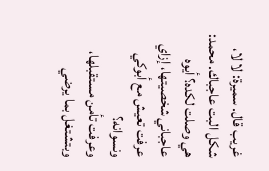غريب قال. سميرة: لا لا، شكل البت عاجباك. محمد: هي وصلت لكده؟ أيوه عاجباني شخصيتها، إزاي عرفت تعيش مع أبوكي ونسوانه؟
وعرفت تأمن مستقبلها، وبتشتغل بما يرضي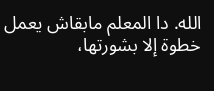الله. دا المعلم مابقاش يعمل خطوة إلا بشورتها،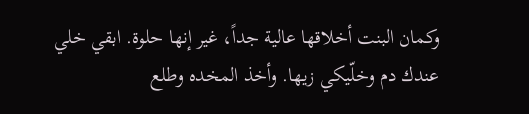وكمان البنت أخلاقها عالية جداً، غير إنها حلوة. ابقي خلي عندك دم وخلّيكي زيها. وأخذ المخده وطلع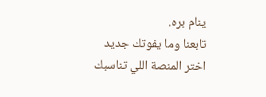ينام بره.
تابعنا وما يفوتك جديد
اختر المنصة اللي تناسبك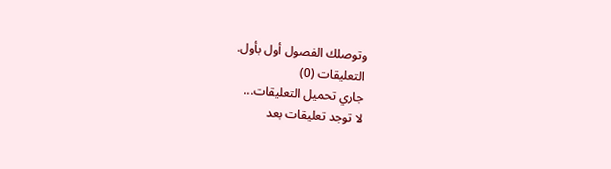وتوصلك الفصول أول بأول.
التعليقات (0)
جاري تحميل التعليقات...
لا توجد تعليقات بعد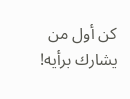كن أول من يشارك برأيه!